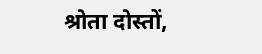श्रोता दोस्तों,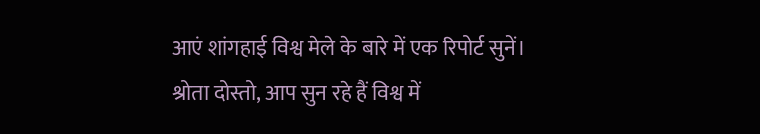आएं शांगहाई विश्व मेले के बारे में एक रिपोर्ट सुनें।
श्रोता दोस्तो, आप सुन रहे हैं विश्व में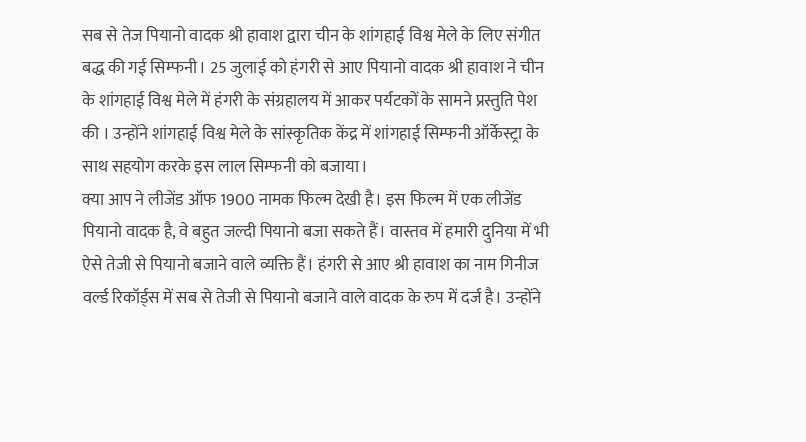सब से तेज पियानो वादक श्री हावाश द्वारा चीन के शांगहाई विश्व मेले के लिए संगीत बद्ध की गई सिम्फनी। 25 जुलाई को हंगरी से आए पियानो वादक श्री हावाश ने चीन के शांगहाई विश्व मेले में हंगरी के संग्रहालय में आकर पर्यटकों के सामने प्रस्तुति पेश की । उन्होंने शांगहाई विश्व मेले के सांस्कृतिक केंद्र में शांगहाई सिम्फनी ऑर्केस्ट्रा के साथ सहयोग करके इस लाल सिम्फनी को बजाया।
क्या आप ने लीजेंड ऑफ 1900 नामक फिल्म देखी है। इस फिल्म में एक लीजेंड पियानो वादक है, वे बहुत जल्दी पियानो बजा सकते हैं। वास्तव में हमारी दुनिया में भी ऐसे तेजी से पियानो बजाने वाले व्यक्ति हैं। हंगरी से आए श्री हावाश का नाम गिनीज वर्ल्ड रिकॉर्ड्स में सब से तेजी से पियानो बजाने वाले वादक के रुप में दर्ज है। उन्होंने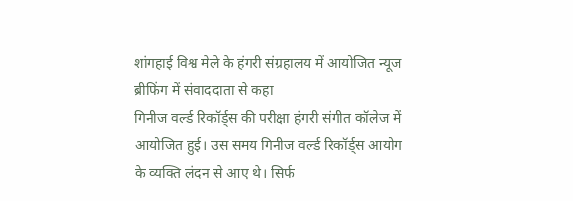शांगहाई विश्व मेले के हंगरी संग्रहालय में आयोजित न्यूज ब्रीफिंग में संवाददाता से कहा
गिनीज वर्ल्ड रिकॉर्ड्स की परीक्षा हंगरी संगीत कॉलेज में आयोजित हुई। उस समय गिनीज वर्ल्ड रिकॉर्ड्स आयोग के व्यक्ति लंदन से आए थे। सिर्फ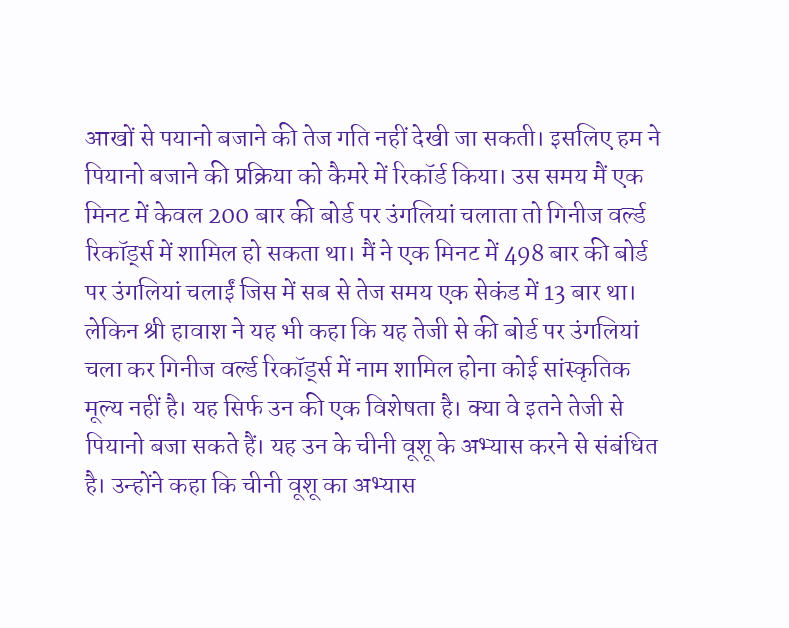आखों से पयानो बजाने की तेज गति नहीं देखी जा सकती। इसलिए हम ने पियानो बजाने की प्रक्रिया को कैमरे में रिकॉर्ड किया। उस समय मैं एक मिनट में केवल 200 बार की बोर्ड पर उंगलियां चलाता तो गिनीज वर्ल्ड रिकॉर्ड्स में शामिल हो सकता था। मैं ने एक मिनट में 498 बार की बोर्ड पर उंगलियां चलाईं जिस में सब से तेज समय एक सेकंड में 13 बार था।
लेकिन श्री हावाश ने यह भी कहा कि यह तेजी से की बोर्ड पर उंगलियां चला कर गिनीज वर्ल्ड रिकॉर्ड्स में नाम शामिल होना कोई सांस्कृतिक मूल्य नहीं है। यह सिर्फ उन की एक विशेषता है। क्या वे इतने तेजी से पियानो बजा सकते हैं। यह उन के चीनी वूशू के अभ्यास करने से संबंधित है। उन्होंने कहा कि चीनी वूशू का अभ्यास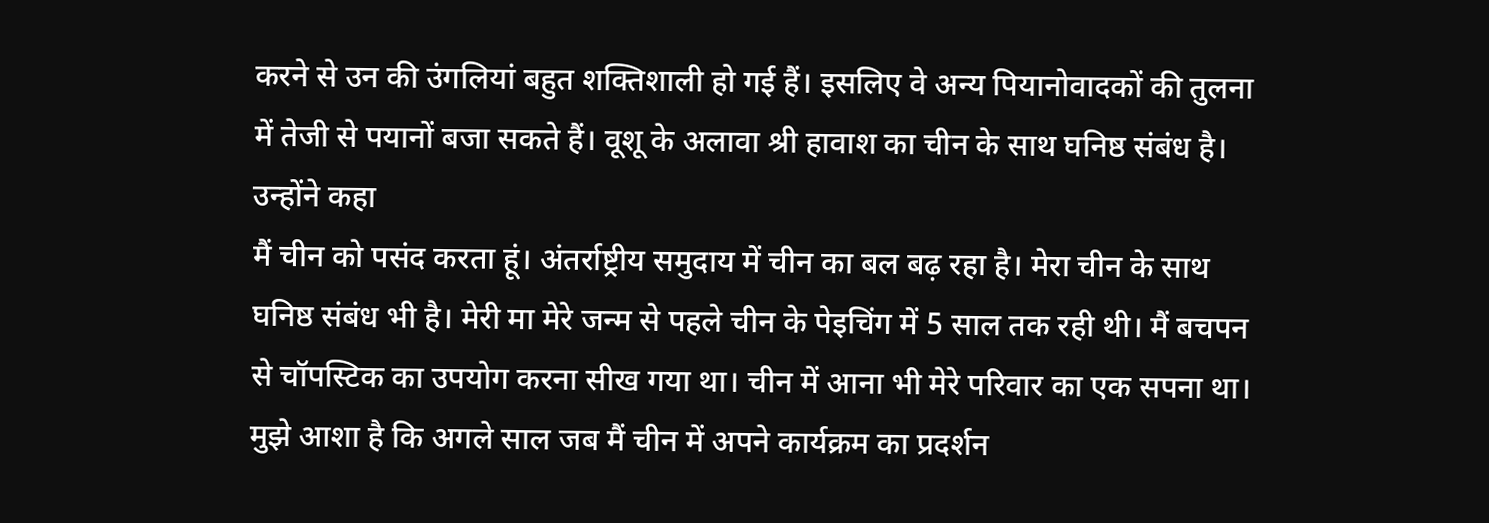करने से उन की उंगलियां बहुत शक्तिशाली हो गई हैं। इसलिए वे अन्य पियानोवादकों की तुलना में तेजी से पयानों बजा सकते हैं। वूशू के अलावा श्री हावाश का चीन के साथ घनिष्ठ संबंध है। उन्होंने कहा
मैं चीन को पसंद करता हूं। अंतर्राष्ट्रीय समुदाय में चीन का बल बढ़ रहा है। मेरा चीन के साथ घनिष्ठ संबंध भी है। मेरी मा मेरे जन्म से पहले चीन के पेइचिंग में 5 साल तक रही थी। मैं बचपन से चॉपस्टिक का उपयोग करना सीख गया था। चीन में आना भी मेरे परिवार का एक सपना था। मुझे आशा है कि अगले साल जब मैं चीन में अपने कार्यक्रम का प्रदर्शन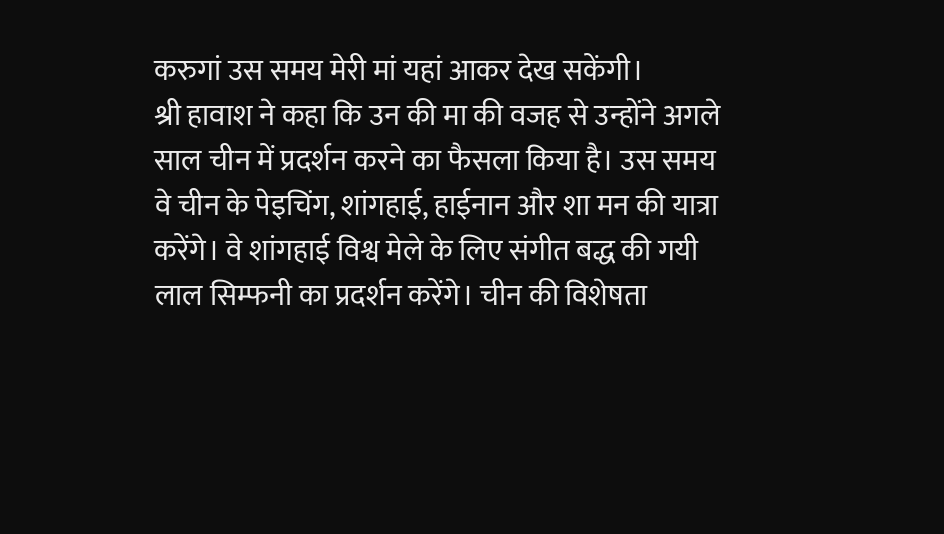करुगां उस समय मेरी मां यहां आकर देख सकेंगी।
श्री हावाश ने कहा कि उन की मा की वजह से उन्होंने अगले साल चीन में प्रदर्शन करने का फैसला किया है। उस समय वे चीन के पेइचिंग, शांगहाई, हाईनान और शा मन की यात्रा करेंगे। वे शांगहाई विश्व मेले के लिए संगीत बद्ध की गयी लाल सिम्फनी का प्रदर्शन करेंगे। चीन की विशेषता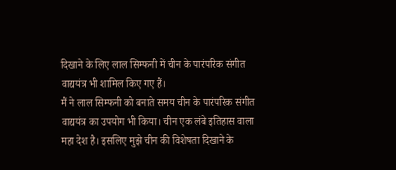दिखाने के लिए लाल सिम्फनी में चीन के पारंपरिक संगीत वाद्ययंत्र भी शामिल किए गए हैं।
मैं ने लाल सिम्फनी को बनाते समय चीन के पारंपरिक संगीत वाद्ययंत्र का उपयोग भी किया। चीन एक लंबे इतिहास वाला महा देश है। इसलिए मुझे चीन की विशेषता दिखाने के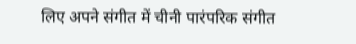लिए अपने संगीत में चीनी पारंपरिक संगीत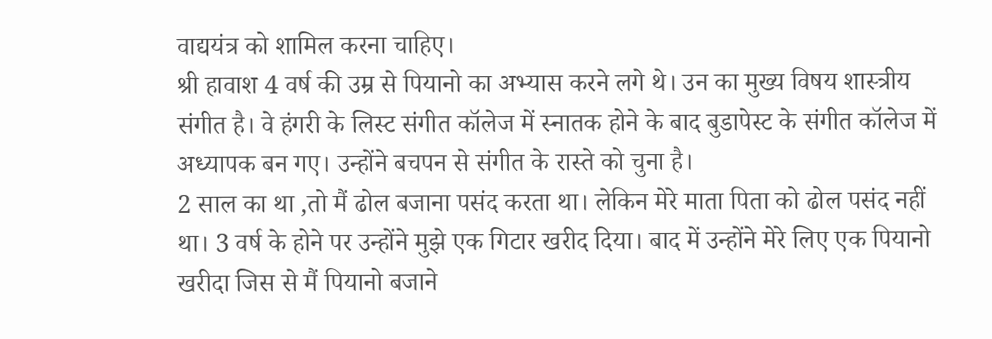वाद्ययंत्र को शामिल करना चाहिए।
श्री हावाश 4 वर्ष की उम्र से पियानो का अभ्यास करने लगे थे। उन का मुख्य विषय शास्त्रीय संगीत है। वे हंगरी के लिस्ट संगीत कॉलेज में स्नातक होने के बाद बुडापेस्ट के संगीत कॉलेज में अध्यापक बन गए। उन्होंने बचपन से संगीत के रास्ते को चुना है।
2 साल का था ,तो मैं ढोल बजाना पसंद करता था। लेकिन मेरे माता पिता को ढोल पसंद नहीं था। 3 वर्ष के होने पर उन्होंने मुझे एक गिटार खरीद दिया। बाद में उन्होंने मेरे लिए एक पियानो खरीदा जिस से मैं पियानो बजाने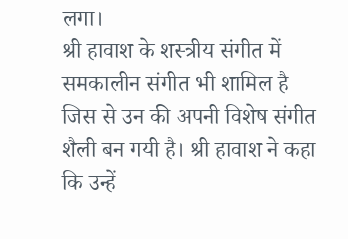लगा।
श्री हावाश के शस्त्रीय संगीत में समकालीन संगीत भी शामिल है जिस से उन की अपनी विशेष संगीत शैली बन गयी है। श्री हावाश ने कहा कि उन्हें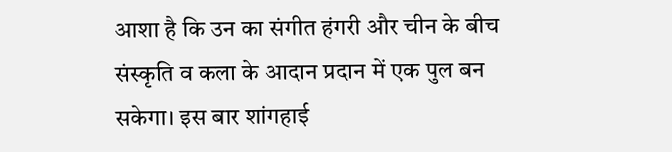आशा है कि उन का संगीत हंगरी और चीन के बीच संस्कृति व कला के आदान प्रदान में एक पुल बन सकेगा। इस बार शांगहाई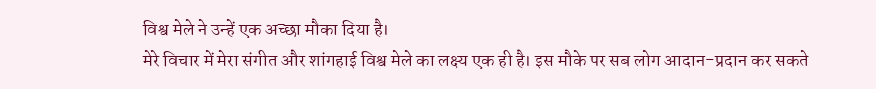विश्व मेले ने उन्हें एक अच्छा मौका दिया है।
मेरे विचार में मेरा संगीत और शांगहाई विश्व मेले का लक्ष्य एक ही है। इस मौके पर सब लोग आदान-प्रदान कर सकते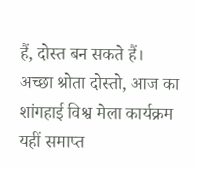हैं, दोस्त बन सकते हैं।
अच्छा श्रोता दोस्तो, आज का शांगहाई विश्व मेला कार्यक्रम यहीं समाप्त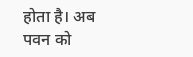होता है। अब पवन को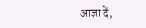आज्ञा दें,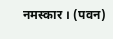नमस्कार । (पवन)